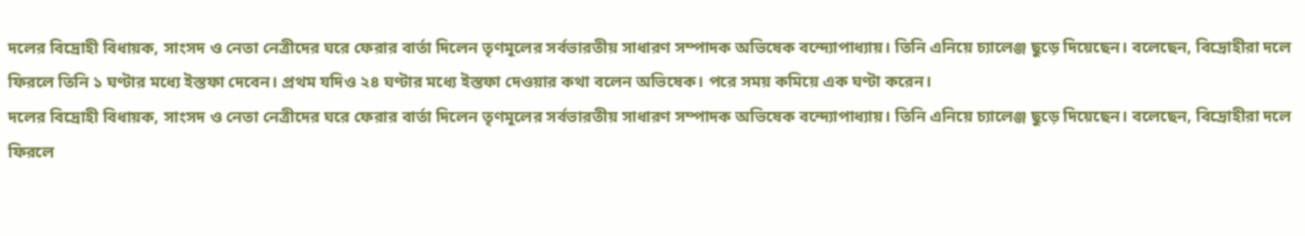দলের বিদ্রোহী বিধায়ক, সাংসদ ও নেতা নেত্রীদের ঘরে ফেরার বার্তা দিলেন তৃণমূলের সর্বভারতীয় সাধারণ সম্পাদক অভিষেক বন্দ্যোপাধ্যায়। তিনি এনিয়ে চ্যালেঞ্জ ছুড়ে দিয়েছেন। বলেছেন, বিদ্রোহীরা দলে ফিরলে তিনি ১ ঘণ্টার মধ্যে ইস্তফা দেবেন। প্রথম যদিও ২৪ ঘণ্টার মধ্যে ইস্তফা দেওয়ার কথা বলেন অভিষেক। পরে সময় কমিয়ে এক ঘণ্টা করেন।
দলের বিদ্রোহী বিধায়ক, সাংসদ ও নেতা নেত্রীদের ঘরে ফেরার বার্তা দিলেন তৃণমূলের সর্বভারতীয় সাধারণ সম্পাদক অভিষেক বন্দ্যোপাধ্যায়। তিনি এনিয়ে চ্যালেঞ্জ ছুড়ে দিয়েছেন। বলেছেন, বিদ্রোহীরা দলে ফিরলে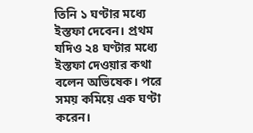তিনি ১ ঘণ্টার মধ্যে ইস্তফা দেবেন। প্রথম যদিও ২৪ ঘণ্টার মধ্যে ইস্তফা দেওয়ার কথা বলেন অভিষেক। পরে সময় কমিয়ে এক ঘণ্টা করেন।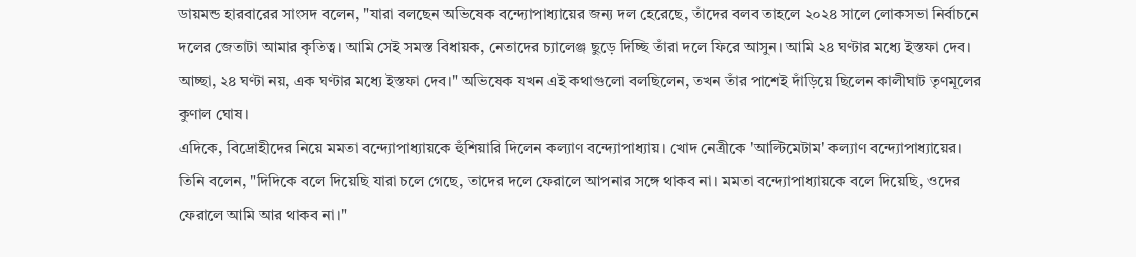ডায়মন্ড হারবারের সাংসদ বলেন, "যারা বলছেন অভিষেক বন্দ্যোপাধ্যায়ের জন্য দল হেরেছে, তাঁদের বলব তাহলে ২০২৪ সালে লোকসভা নির্বাচনে দলের জেতাটা আমার কৃতিত্ব। আমি সেই সমস্ত বিধায়ক, নেতাদের চ্যালেঞ্জ ছুড়ে দিচ্ছি তাঁরা দলে ফিরে আসুন। আমি ২৪ ঘণ্টার মধ্যে ইস্তফা দেব। আচ্ছা, ২৪ ঘণ্টা নয়, এক ঘণ্টার মধ্যে ইস্তফা দেব।" অভিষেক যখন এই কথাগুলো বলছিলেন, তখন তাঁর পাশেই দাঁড়িয়ে ছিলেন কালীঘাট তৃণমূলের কুণাল ঘোষ।
এদিকে, বিদ্রোহীদের নিয়ে মমতা বন্দ্যোপাধ্যায়কে হুঁশিয়ারি দিলেন কল্যাণ বন্দ্যোপাধ্যায়। খোদ নেত্রীকে 'আল্টিমেটাম' কল্যাণ বন্দ্যোপাধ্যায়ের। তিনি বলেন, "দিদিকে বলে দিয়েছি যারা চলে গেছে, তাদের দলে ফেরালে আপনার সঙ্গে থাকব না। মমতা বন্দ্যোপাধ্যায়কে বলে দিয়েছি, ওদের ফেরালে আমি আর থাকব না।"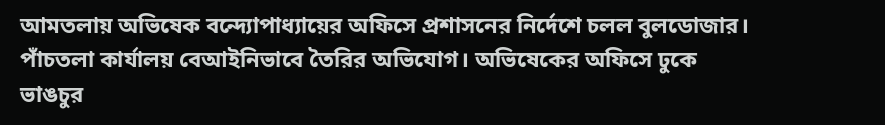আমতলায় অভিষেক বন্দ্যোপাধ্যায়ের অফিসে প্রশাসনের নির্দেশে চলল বুলডোজার। পাঁচতলা কার্যালয় বেআইনিভাবে তৈরির অভিযোগ। অভিষেকের অফিসে ঢুকে ভাঙচুর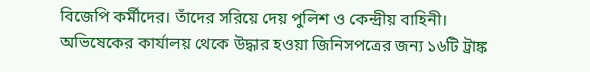বিজেপি কর্মীদের। তাঁদের সরিয়ে দেয় পুলিশ ও কেন্দ্রীয় বাহিনী। অভিষেকের কার্যালয় থেকে উদ্ধার হওয়া জিনিসপত্রের জন্য ১৬টি ট্রাঙ্ক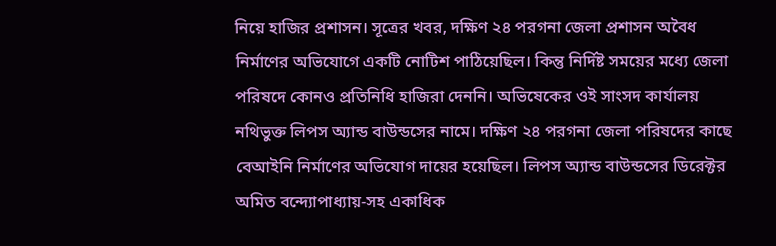নিয়ে হাজির প্রশাসন। সূত্রের খবর, দক্ষিণ ২৪ পরগনা জেলা প্রশাসন অবৈধ নির্মাণের অভিযোগে একটি নোটিশ পাঠিয়েছিল। কিন্তু নির্দিষ্ট সময়ের মধ্যে জেলা পরিষদে কোনও প্রতিনিধি হাজিরা দেননি। অভিষেকের ওই সাংসদ কার্যালয় নথিভুক্ত লিপস অ্যান্ড বাউন্ডসের নামে। দক্ষিণ ২৪ পরগনা জেলা পরিষদের কাছে বেআইনি নির্মাণের অভিযোগ দায়ের হয়েছিল। লিপস অ্যান্ড বাউন্ডসের ডিরেক্টর অমিত বন্দ্যোপাধ্যায়-সহ একাধিক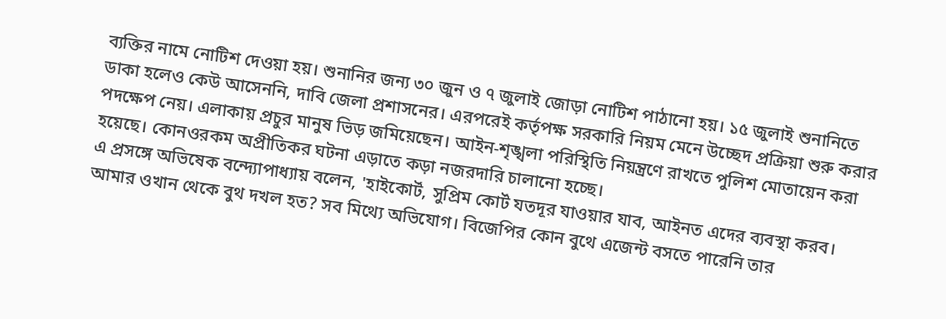ব্যক্তির নামে নোটিশ দেওয়া হয়। শুনানির জন্য ৩০ জুন ও ৭ জুলাই জোড়া নোটিশ পাঠানো হয়। ১৫ জুলাই শুনানিতে ডাকা হলেও কেউ আসেননি, দাবি জেলা প্রশাসনের। এরপরেই কর্তৃপক্ষ সরকারি নিয়ম মেনে উচ্ছেদ প্রক্রিয়া শুরু করার পদক্ষেপ নেয়। এলাকায় প্রচুর মানুষ ভিড় জমিয়েছেন। আইন-শৃঙ্খলা পরিস্থিতি নিয়ন্ত্রণে রাখতে পুলিশ মোতায়েন করা হয়েছে। কোনওরকম অপ্রীতিকর ঘটনা এড়াতে কড়া নজরদারি চালানো হচ্ছে।
এ প্রসঙ্গে অভিষেক বন্দ্যোপাধ্যায় বলেন, 'হাইকোর্ট, সুপ্রিম কোর্ট যতদূর যাওয়ার যাব, আইনত এদের ব্যবস্থা করব। আমার ওখান থেকে বুথ দখল হত? সব মিথ্যে অভিযোগ। বিজেপির কোন বুথে এজেন্ট বসতে পারেনি তার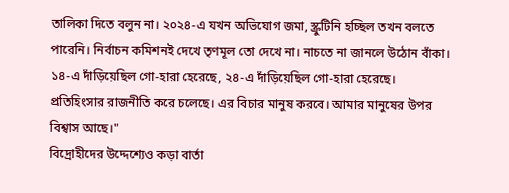তালিকা দিতে বলুন না। ২০২৪-এ যখন অভিযোগ জমা, স্ক্রুটিনি হচ্ছিল তখন বলতে পারেনি। নির্বাচন কমিশনই দেখে তৃণমূল তো দেখে না। নাচতে না জানলে উঠোন বাঁকা। ১৪-এ দাঁড়িয়েছিল গো-হারা হেরেছে, ২৪-এ দাঁড়িয়েছিল গো-হারা হেরেছে। প্রতিহিংসার রাজনীতি করে চলেছে। এর বিচার মানুষ করবে। আমার মানুষের উপর বিশ্বাস আছে।"
বিদ্রোহীদের উদ্দেশ্যেও কড়া বার্তা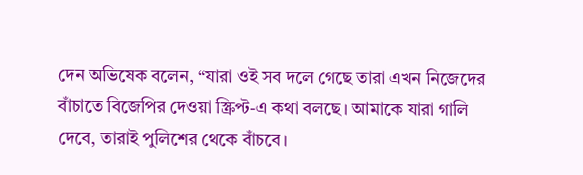দেন অভিষেক বলেন, “যারা ওই সব দলে গেছে তারা এখন নিজেদের বাঁচাতে বিজেপির দেওয়া স্ক্রিপ্ট-এ কথা বলছে। আমাকে যারা গালি দেবে, তারাই পুলিশের থেকে বাঁচবে।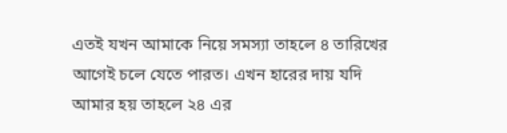এতই যখন আমাকে নিয়ে সমস্যা তাহলে ৪ তারিখের আগেই চলে যেতে পারত। এখন হারের দায় যদি আমার হয় তাহলে ২৪ এর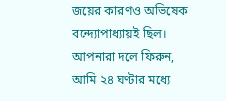জয়ের কারণও অভিষেক বন্দ্যোপাধ্যায়ই ছিল। আপনারা দলে ফিরুন, আমি ২৪ ঘণ্টার মধ্যে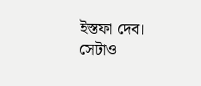ইস্তফা দেব। সেটাও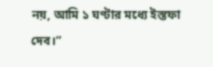নয়, আমি ১ ঘণ্টার মধ্যে ইস্তফা দেব।”